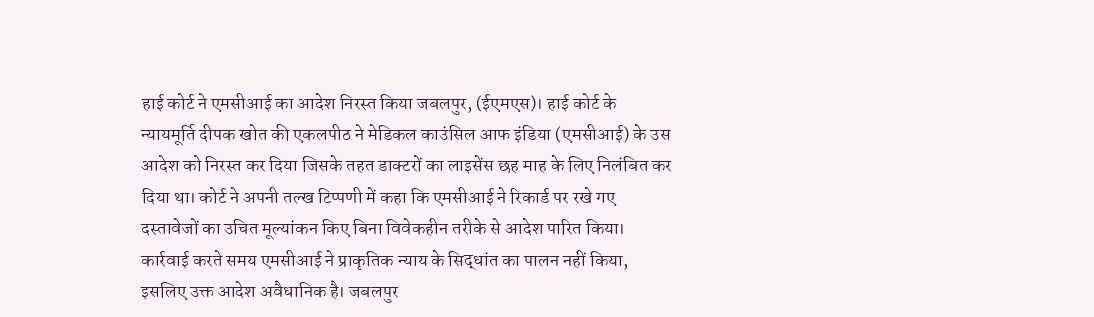हाई कोर्ट ने एमसीआई का आदेश निरस्त किया जबलपुर, (ईएमएस)। हाई कोर्ट के न्यायमूर्ति दीपक खोत की एकलपीठ ने मेडिकल काउंसिल आफ इंडिया (एमसीआई) के उस आदेश को निरस्त कर दिया जिसके तहत डाक्टरों का लाइसेंस छह माह के लिए निलंबित कर दिया था। कोर्ट ने अपनी तल्ख टिप्पणी में कहा कि एमसीआई ने रिकार्ड पर रखे गए दस्तावेजों का उचित मूल्यांकन किए बिना विवेकहीन तरीके से आदेश पारित किया। कार्रवाई करते समय एमसीआई ने प्राकृतिक न्याय के सिद्धांत का पालन नहीं किया, इसलिए उक्त आदेश अवैधानिक है। जबलपुर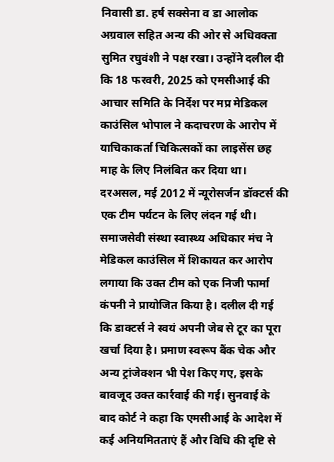निवासी डा. हर्ष सक्सेना व डा आलोक अग्रवाल सहित अन्य की ओर से अधिवक्ता सुमित रघुवंशी ने पक्ष रखा। उन्होंने दलील दी कि 18 फरवरी, 2025 को एमसीआई की आचार समिति के निर्देश पर मप्र मेडिकल काउंसिल भोपाल ने कदाचरण के आरोप में याचिकाकर्ता चिकित्सकों का लाइसेंस छह माह के लिए निलंबित कर दिया था। दरअसल, मई 2012 में न्यूरोसर्जन डॉक्टर्स की एक टीम पर्यटन के लिए लंदन गई थी। समाजसेवी संस्था स्वास्थ्य अधिकार मंच ने मेडिकल काउंसिल में शिकायत कर आरोप लगाया कि उक्त टीम को एक निजी फार्मा कंपनी ने प्रायोजित किया है। दलील दी गई कि डाक्टर्स ने स्वयं अपनी जेब से टूर का पूरा खर्चा दिया है। प्रमाण स्वरूप बैंक चेक और अन्य ट्रांजेक्शन भी पेश किए गए, इसके बावजूद उक्त कार्रवाई की गई। सुनवाई के बाद कोर्ट ने कहा कि एमसीआई के आदेश में कई अनियमितताएं हैं और विधि की दृष्टि से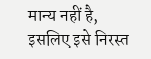मान्य नहीं है, इसलिए इसे निरस्त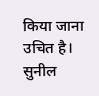किया जाना उचित है। सुनील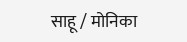साहू / मोनिका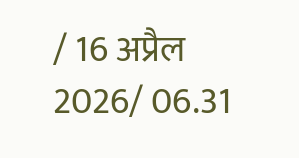/ 16 अप्रैल 2026/ 06.31